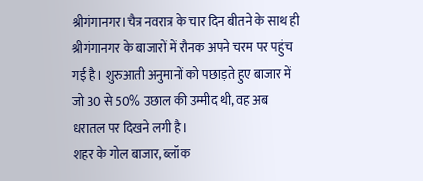श्रीगंगानगर।चैत्र नवरात्र के चार दिन बीतने के साथ ही श्रीगंगानगर के बाजारों में रौनक अपने चरम पर पहुंच गई है। शुरुआती अनुमानों को पछाड़ते हुए बाजार में जो 30 से 50% उछाल की उम्मीद थी, वह अब धरातल पर दिखने लगी है।
शहर के गोल बाजार, ब्लॉक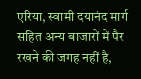एरिया, स्वामी दयानंद मार्ग सहित अन्य बाजारों में पैर रखने की जगह नहीं है,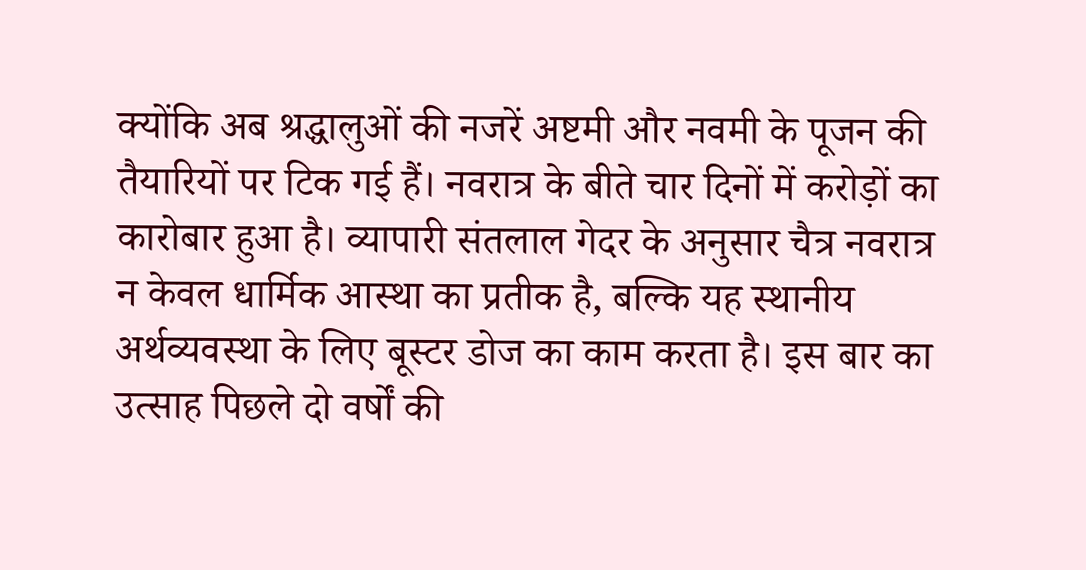क्योंकि अब श्रद्धालुओं की नजरें अष्टमी और नवमी के पूजन की तैयारियों पर टिक गई हैं। नवरात्र के बीते चार दिनों में करोड़ों का कारोबार हुआ है। व्यापारी संतलाल गेदर के अनुसार चैत्र नवरात्र न केवल धार्मिक आस्था का प्रतीक है, बल्कि यह स्थानीय अर्थव्यवस्था के लिए बूस्टर डोज का काम करता है। इस बार का उत्साह पिछले दो वर्षों की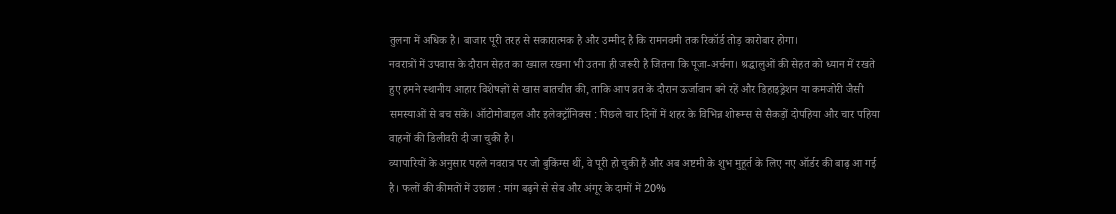तुलना में अधिक है। बाजार पूरी तरह से सकारात्मक है और उम्मीद है कि रामनवमी तक रिकॉर्ड तोड़ कारोबार होगा।
नवरात्रों में उपवास के दौरान सेहत का ख्याल रखना भी उतना ही जरूरी है जितना कि पूजा-अर्चना। श्रद्धालुओं की सेहत को ध्यान में रखते हुए हमने स्थानीय आहार विशेषज्ञों से खास बातचीत की, ताकि आप व्रत के दौरान ऊर्जावान बने रहें और डिहाइड्रेशन या कमजोरी जैसी समस्याओं से बच सकें। ऑटोमोबाइल और इलेक्ट्रॉनिक्स : पिछले चार दिनों में शहर के विभिन्न शोरूम्स से सैकड़ों दोपहिया और चार पहिया वाहनों की डिलीवरी दी जा चुकी है।
व्यापारियों के अनुसार पहले नवरात्र पर जो बुकिंग्स थीं, वे पूरी हो चुकी हैं और अब अष्टमी के शुभ मुहूर्त के लिए नए ऑर्डर की बाढ़ आ गई है। फलों की कीमतों में उछाल : मांग बढ़ने से सेब और अंगूर के दामों में 20%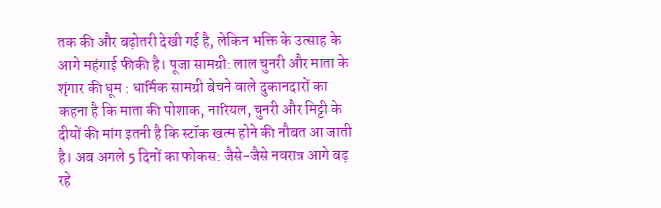तक की और बढ़ोतरी देखी गई है, लेकिन भक्ति के उत्साह के आगे महंगाई फीकी है। पूजा सामग्री: लाल चुनरी और माता के शृंगार की धूम : धार्मिक सामग्री बेचने वाले दुकानदारों का कहना है कि माता की पोशाक, नारियल, चुनरी और मिट्टी के दीयों की मांग इतनी है कि स्टॉक खत्म होने की नौबत आ जाती है। अब अगले 5 दिनों का फोकस: जैसे-जैसे नवरात्र आगे बढ़ रहे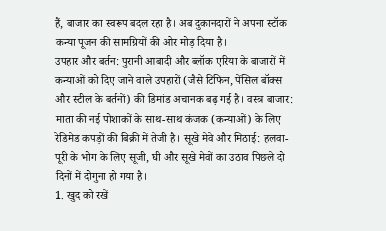हैं, बाजार का स्वरूप बदल रहा है। अब दुकानदारों ने अपना स्टॉक कन्या पूजन की सामग्रियों की ओर मोड़ दिया है।
उपहार और बर्तन: पुरानी आबादी और ब्लॉक एरिया के बाजारों में कन्याओं को दिए जाने वाले उपहारों (जैसे टिफिन, पेंसिल बॉक्स और स्टील के बर्तनों) की डिमांड अचानक बढ़ गई है। वस्त्र बाजार: माता की नई पोशाकों के साथ-साथ कंजक (कन्याओं) के लिए रेडिमेड कपड़ों की बिक्री में तेजी है। सूखे मेवे और मिठाई: हलवा-पूरी के भोग के लिए सूजी, घी और सूखे मेवों का उठाव पिछले दो दिनों में दोगुना हो गया है।
1. खुद को रखें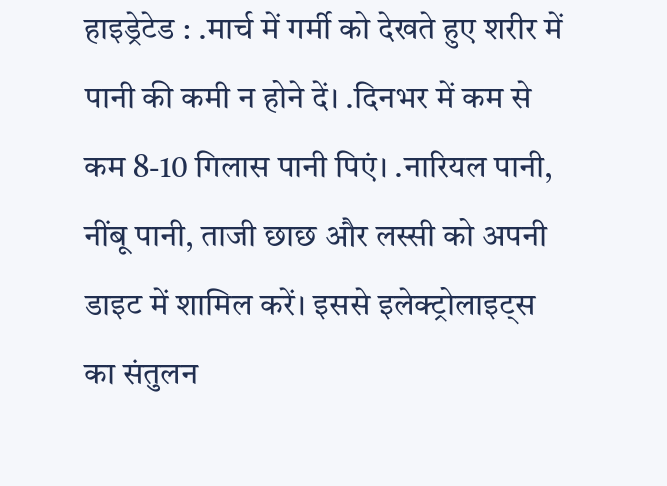हाइड्रेटेड : .मार्च में गर्मी को देखते हुए शरीर में पानी की कमी न होने दें। .दिनभर में कम से कम 8-10 गिलास पानी पिएं। .नारियल पानी, नींबू पानी, ताजी छाछ और लस्सी को अपनी डाइट में शामिल करें। इससे इलेक्ट्रोलाइट्स का संतुलन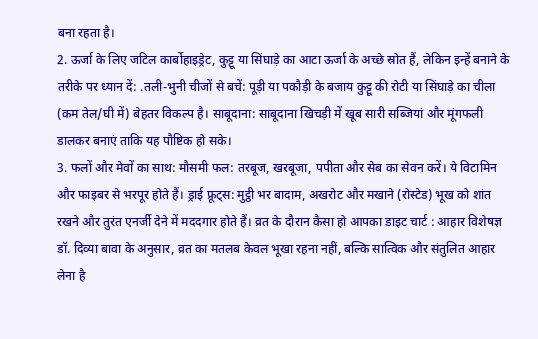बना रहता है।
2. ऊर्जा के लिए जटिल कार्बोहाइड्रेट, कुट्टू या सिंघाड़े का आटा ऊर्जा के अच्छे स्रोत हैं, लेकिन इन्हें बनाने के तरीके पर ध्यान दें: .तली-भुनी चीजों से बचें: पूड़ी या पकौड़ी के बजाय कुट्टू की रोटी या सिंघाड़े का चीला (कम तेल/घी में) बेहतर विकल्प है। साबूदाना: साबूदाना खिचड़ी में खूब सारी सब्जियां और मूंगफली डालकर बनाएं ताकि यह पौष्टिक हो सके।
3. फलों और मेवों का साथ: मौसमी फल: तरबूज, खरबूजा, पपीता और सेब का सेवन करें। ये विटामिन और फाइबर से भरपूर होते हैं। ड्राई फ्रूट्स: मुट्ठी भर बादाम, अखरोट और मखाने (रोस्टेड) भूख को शांत रखने और तुरंत एनर्जी देने में मददगार होते हैं। व्रत के दौरान कैसा हो आपका डाइट चार्ट : आहार विशेषज्ञ डॉ. दिव्या बावा के अनुसार, व्रत का मतलब केवल भूखा रहना नहीं, बल्कि सात्विक और संतुलित आहार लेना है